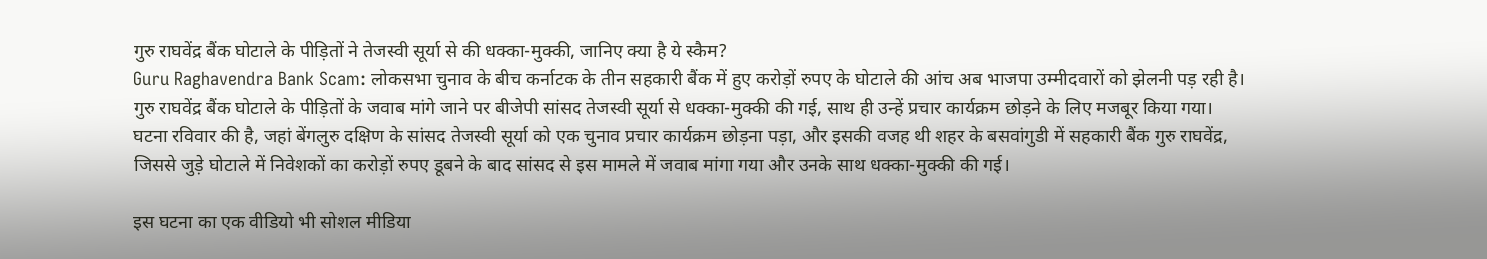गुरु राघवेंद्र बैंक घोटाले के पीड़ितों ने तेजस्वी सूर्या से की धक्का-मुक्की, जानिए क्या है ये स्कैम?
Guru Raghavendra Bank Scam: लोकसभा चुनाव के बीच कर्नाटक के तीन सहकारी बैंक में हुए करोड़ों रुपए के घोटाले की आंच अब भाजपा उम्मीदवारों को झेलनी पड़ रही है। गुरु राघवेंद्र बैंक घोटाले के पीड़ितों के जवाब मांगे जाने पर बीजेपी सांसद तेजस्वी सूर्या से धक्का-मुक्की की गई, साथ ही उन्हें प्रचार कार्यक्रम छोड़ने के लिए मजबूर किया गया।
घटना रविवार की है, जहां बेंगलुरु दक्षिण के सांसद तेजस्वी सूर्या को एक चुनाव प्रचार कार्यक्रम छोड़ना पड़ा, और इसकी वजह थी शहर के बसवांगुडी में सहकारी बैंक गुरु राघवेंद्र, जिससे जुड़े घोटाले में निवेशकों का करोड़ों रुपए डूबने के बाद सांसद से इस मामले में जवाब मांगा गया और उनके साथ धक्का-मुक्की की गई।

इस घटना का एक वीडियो भी सोशल मीडिया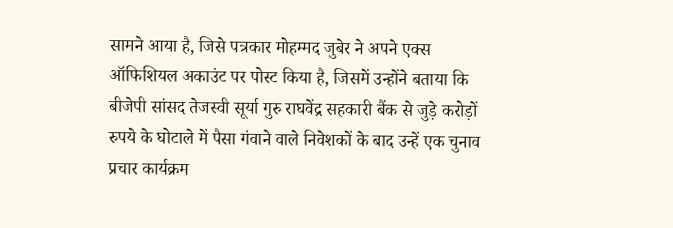सामने आया है, जिसे पत्रकार मोहम्मद जुबेर ने अपने एक्स ऑफिशियल अकाउंट पर पोस्ट किया है, जिसमें उन्होंने बताया कि बीजेपी सांसद तेजस्वी सूर्या गुरु राघवेंद्र सहकारी बैंक से जुड़े करोड़ों रुपये के घोटाले में पैसा गंवाने वाले निवेशकों के बाद उन्हें एक चुनाव प्रचार कार्यक्रम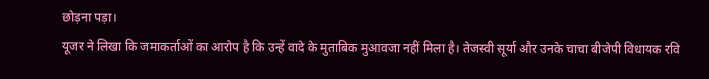छोड़ना पड़ा।
यूजर ने लिखा कि जमाकर्ताओं का आरोप है कि उन्हें वादे के मुताबिक मुआवजा नहीं मिला है। तेजस्वी सूर्या और उनके चाचा बीजेपी विधायक रवि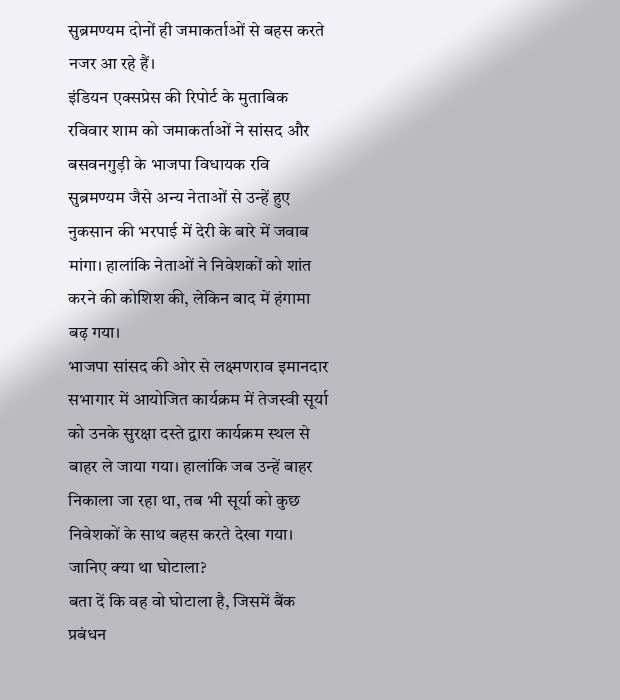सुब्रमण्यम दोनों ही जमाकर्ताओं से बहस करते नजर आ रहे हैं।
इंडियन एक्सप्रेस की रिपोर्ट के मुताबिक रविवार शाम को जमाकर्ताओं ने सांसद और बसवनगुड़ी के भाजपा विधायक रवि सुब्रमण्यम जैसे अन्य नेताओं से उन्हें हुए नुकसान की भरपाई में देरी के बारे में जवाब मांगा। हालांकि नेताओं ने निवेशकों को शांत करने की कोशिश की, लेकिन बाद में हंगामा बढ़ गया।
भाजपा सांसद की ओर से लक्ष्मणराव इमानदार सभागार में आयोजित कार्यक्रम में तेजस्वी सूर्या को उनके सुरक्षा दस्ते द्वारा कार्यक्रम स्थल से बाहर ले जाया गया। हालांकि जब उन्हें बाहर निकाला जा रहा था, तब भी सूर्या को कुछ निवेशकों के साथ बहस करते देखा गया।
जानिए क्या था घोटाला?
बता दें कि वह वो घोटाला है, जिसमें बैंक प्रबंधन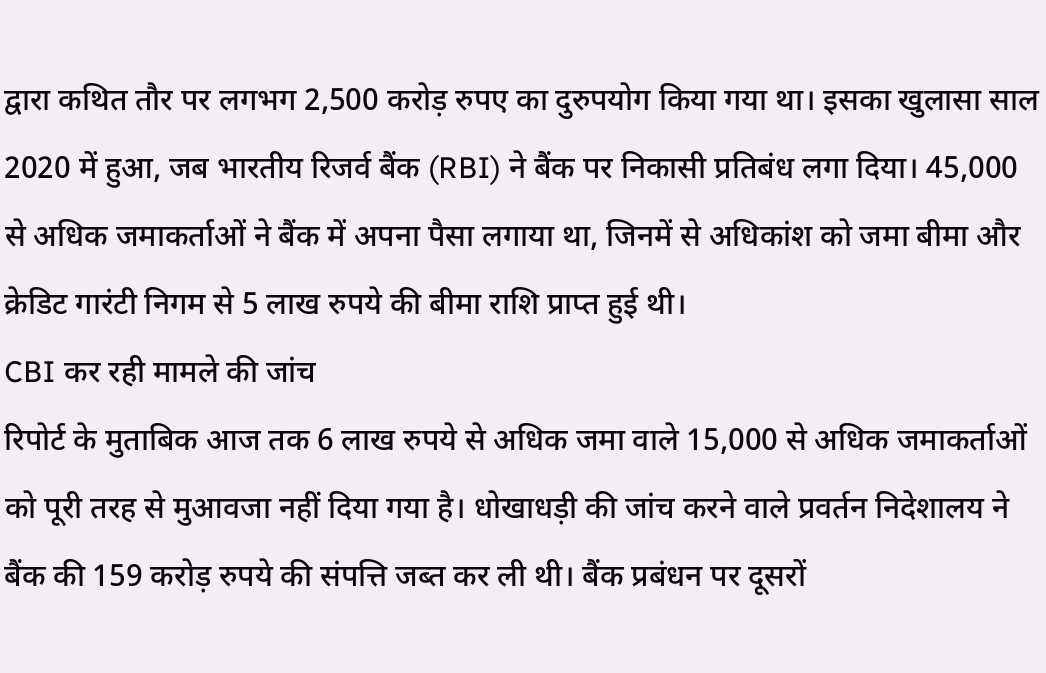द्वारा कथित तौर पर लगभग 2,500 करोड़ रुपए का दुरुपयोग किया गया था। इसका खुलासा साल 2020 में हुआ, जब भारतीय रिजर्व बैंक (RBI) ने बैंक पर निकासी प्रतिबंध लगा दिया। 45,000 से अधिक जमाकर्ताओं ने बैंक में अपना पैसा लगाया था, जिनमें से अधिकांश को जमा बीमा और क्रेडिट गारंटी निगम से 5 लाख रुपये की बीमा राशि प्राप्त हुई थी।
CBI कर रही मामले की जांच
रिपोर्ट के मुताबिक आज तक 6 लाख रुपये से अधिक जमा वाले 15,000 से अधिक जमाकर्ताओं को पूरी तरह से मुआवजा नहीं दिया गया है। धोखाधड़ी की जांच करने वाले प्रवर्तन निदेशालय ने बैंक की 159 करोड़ रुपये की संपत्ति जब्त कर ली थी। बैंक प्रबंधन पर दूसरों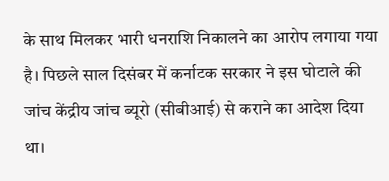के साथ मिलकर भारी धनराशि निकालने का आरोप लगाया गया है। पिछले साल दिसंबर में कर्नाटक सरकार ने इस घोटाले की जांच केंद्रीय जांच ब्यूरो (सीबीआई) से कराने का आदेश दिया था।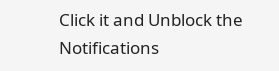Click it and Unblock the Notifications